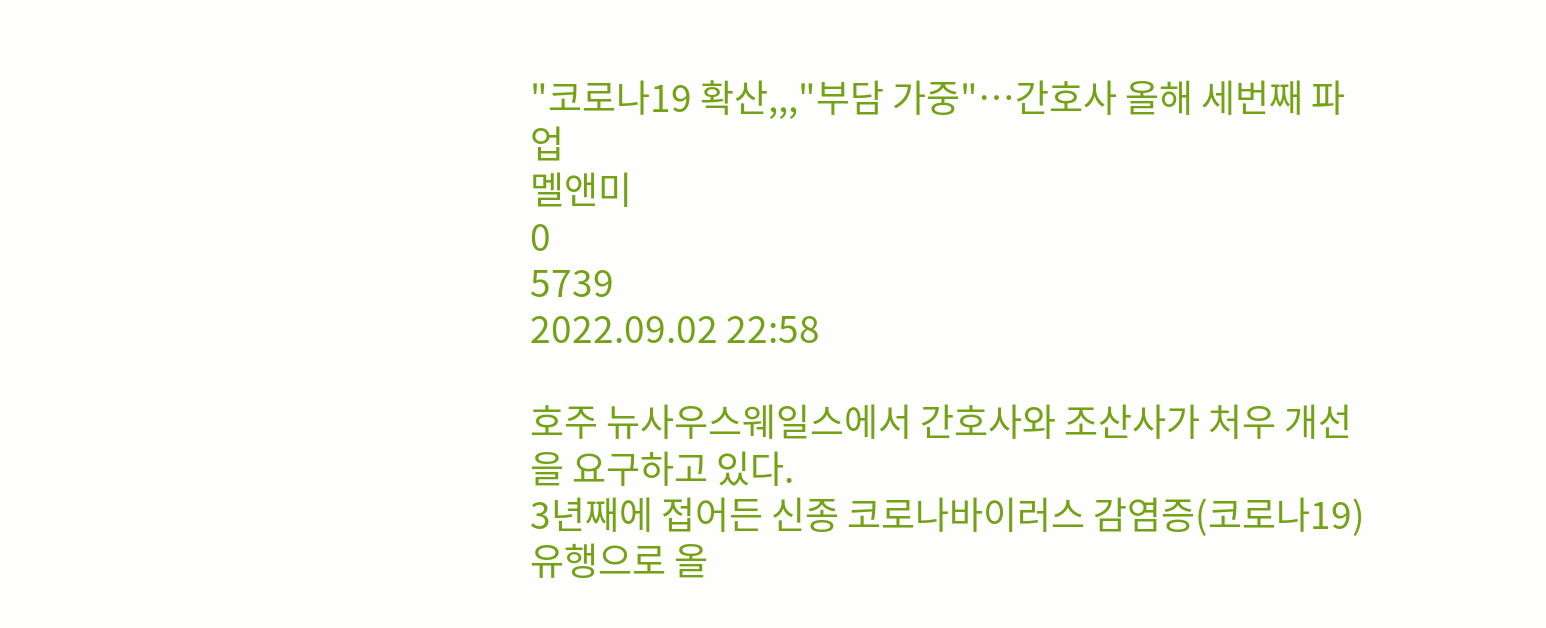"코로나19 확산,,,"부담 가중"…간호사 올해 세번째 파업
멜앤미
0
5739
2022.09.02 22:58

호주 뉴사우스웨일스에서 간호사와 조산사가 처우 개선을 요구하고 있다.
3년째에 접어든 신종 코로나바이러스 감염증(코로나19) 유행으로 올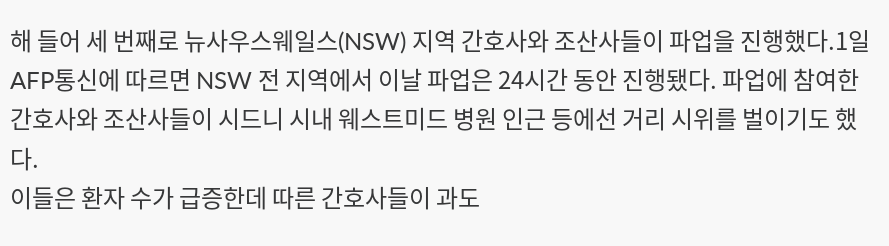해 들어 세 번째로 뉴사우스웨일스(NSW) 지역 간호사와 조산사들이 파업을 진행했다.1일 AFP통신에 따르면 NSW 전 지역에서 이날 파업은 24시간 동안 진행됐다. 파업에 참여한 간호사와 조산사들이 시드니 시내 웨스트미드 병원 인근 등에선 거리 시위를 벌이기도 했다.
이들은 환자 수가 급증한데 따른 간호사들이 과도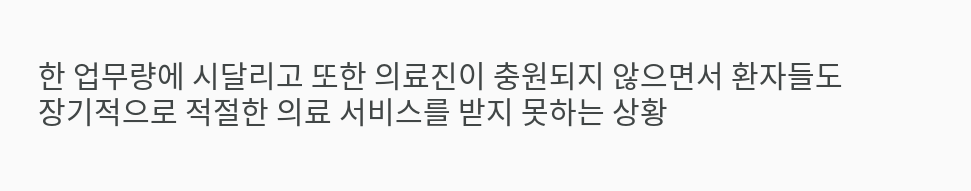한 업무량에 시달리고 또한 의료진이 충원되지 않으면서 환자들도 장기적으로 적절한 의료 서비스를 받지 못하는 상황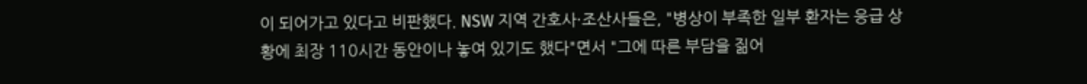이 되어가고 있다고 비판했다. NSW 지역 간호사·조산사들은, "병상이 부족한 일부 환자는 응급 상황에 최장 110시간 동안이나 놓여 있기도 했다"면서 "그에 따른 부담을 짊어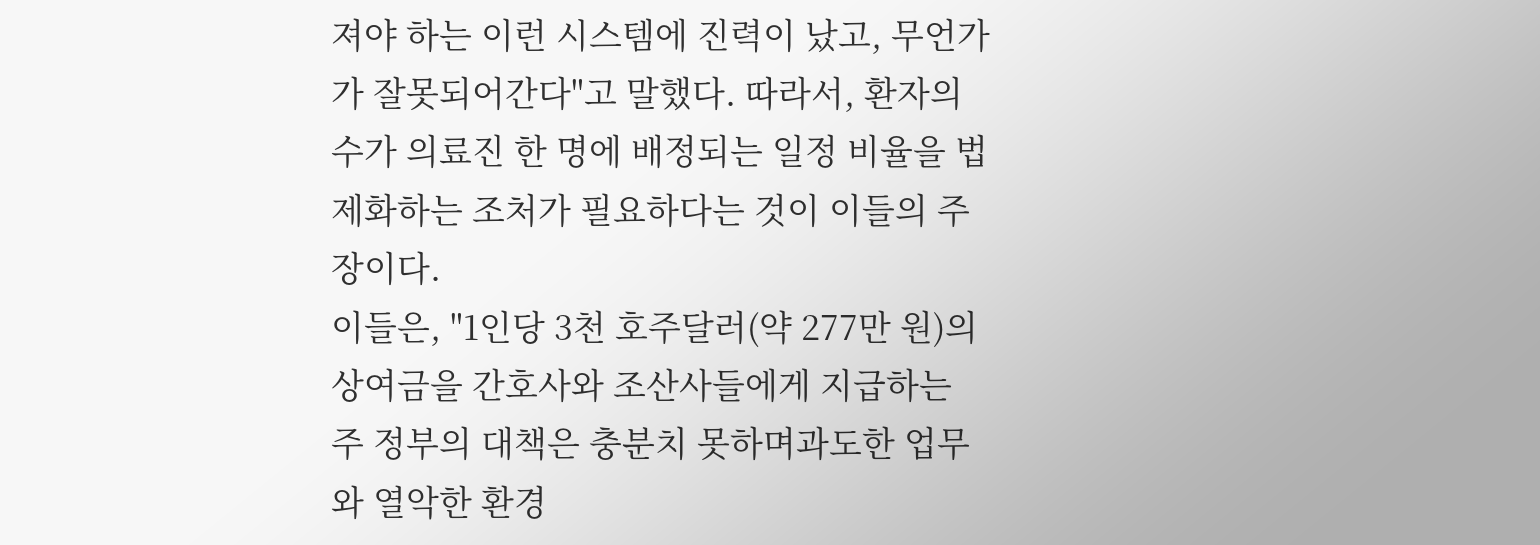져야 하는 이런 시스템에 진력이 났고, 무언가가 잘못되어간다"고 말했다. 따라서, 환자의 수가 의료진 한 명에 배정되는 일정 비율을 법제화하는 조처가 필요하다는 것이 이들의 주장이다.
이들은, "1인당 3천 호주달러(약 277만 원)의 상여금을 간호사와 조산사들에게 지급하는 주 정부의 대책은 충분치 못하며과도한 업무와 열악한 환경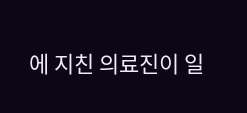에 지친 의료진이 일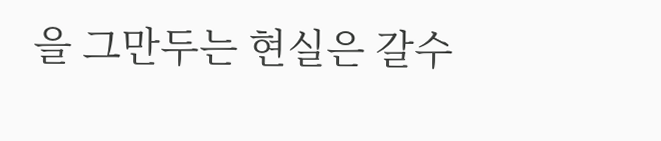을 그만두는 현실은 갈수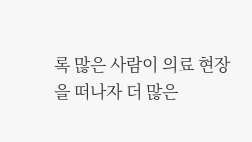록 많은 사람이 의료 현장을 떠나자 더 많은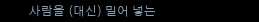사람을 (대신) 밀어 넣는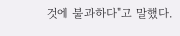것에 불과하다"고 말했다.